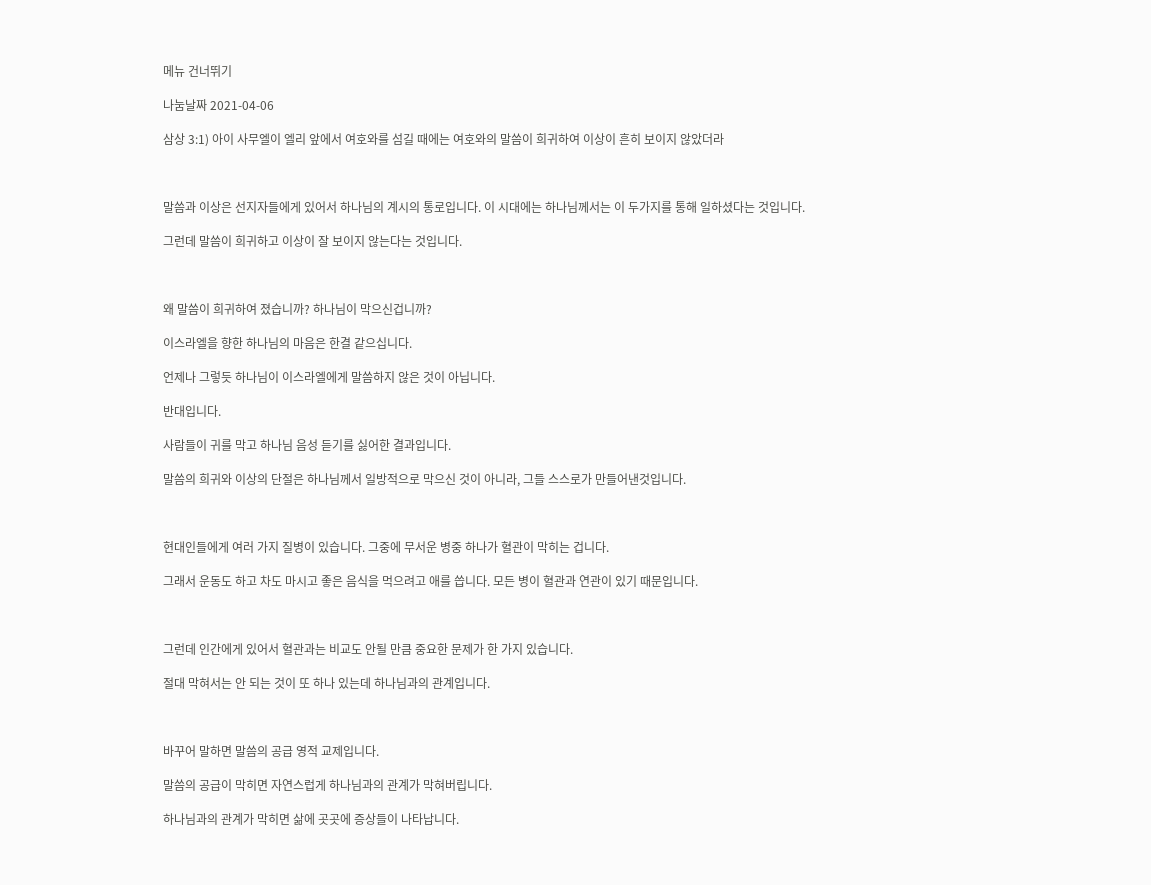메뉴 건너뛰기

나눔날짜 2021-04-06

삼상 3:1) 아이 사무엘이 엘리 앞에서 여호와를 섬길 때에는 여호와의 말씀이 희귀하여 이상이 흔히 보이지 않았더라



말씀과 이상은 선지자들에게 있어서 하나님의 계시의 통로입니다. 이 시대에는 하나님께서는 이 두가지를 통해 일하셨다는 것입니다.

그런데 말씀이 희귀하고 이상이 잘 보이지 않는다는 것입니다.



왜 말씀이 희귀하여 졌습니까? 하나님이 막으신겁니까?

이스라엘을 향한 하나님의 마음은 한결 같으십니다.

언제나 그렇듯 하나님이 이스라엘에게 말씀하지 않은 것이 아닙니다.

반대입니다.

사람들이 귀를 막고 하나님 음성 듣기를 싫어한 결과입니다.

말씀의 희귀와 이상의 단절은 하나님께서 일방적으로 막으신 것이 아니라, 그들 스스로가 만들어낸것입니다.



현대인들에게 여러 가지 질병이 있습니다. 그중에 무서운 병중 하나가 혈관이 막히는 겁니다.

그래서 운동도 하고 차도 마시고 좋은 음식을 먹으려고 애를 씁니다. 모든 병이 혈관과 연관이 있기 때문입니다.



그런데 인간에게 있어서 혈관과는 비교도 안될 만큼 중요한 문제가 한 가지 있습니다.

절대 막혀서는 안 되는 것이 또 하나 있는데 하나님과의 관계입니다.



바꾸어 말하면 말씀의 공급 영적 교제입니다.

말씀의 공급이 막히면 자연스럽게 하나님과의 관계가 막혀버립니다.

하나님과의 관계가 막히면 삶에 곳곳에 증상들이 나타납니다.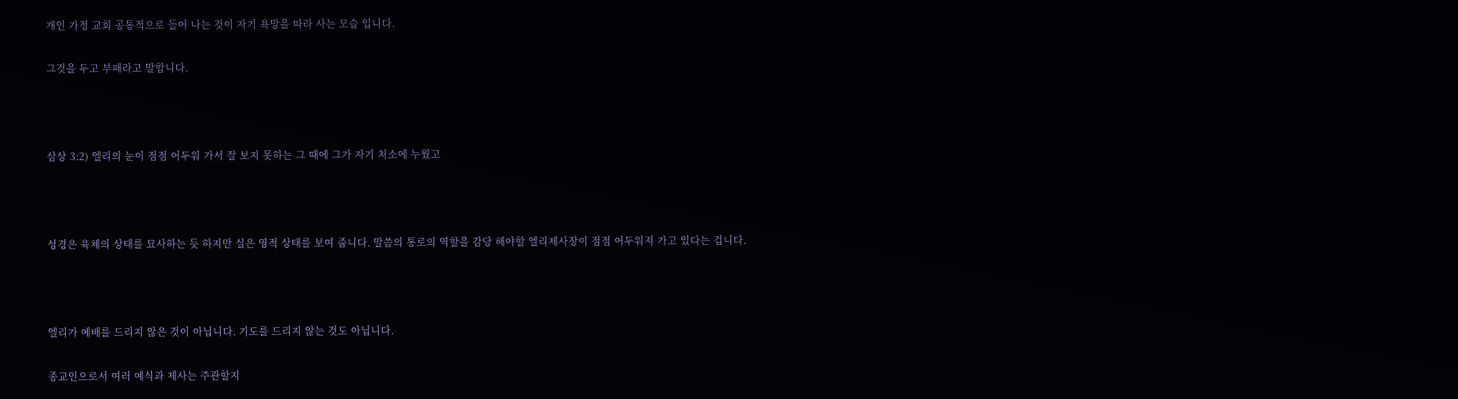개인 가정 교회 공통적으로 들어 나는 것이 자기 욕망을 따라 사는 모습 입니다.

그것을 두고 부패라고 말합니다.



삼상 3:2) 엘리의 눈이 점점 어두워 가서 잘 보지 못하는 그 때에 그가 자기 처소에 누웠고



성경은 육체의 상태를 묘사하는 듯 하지만 실은 영적 상태를 보여 줍니다. 말씀의 통로의 역할을 감당 해야할 엘리제사장이 점점 어두워져 가고 있다는 겁니다.



엘리가 예배를 드리지 않은 것이 아닙니다. 기도를 드리지 않는 것도 아닙니다.

종교인으로서 여러 예식과 제사는 주관할지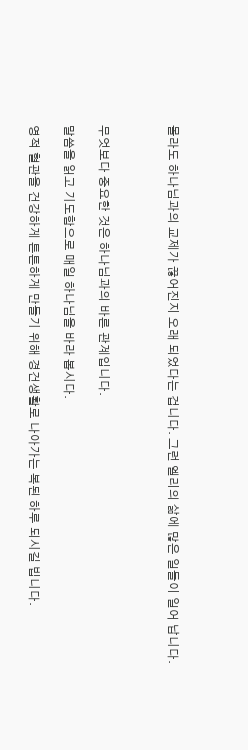몰라도 하나님과의 교제가 끊어진지 오래 되었다는 겁니다. 그런 엘리의 삶에 많은 일들이 일어 납니다.



무엇보다 중요한 것은 하나님과의 바른 관계입니다.

말씀을 읽고 기도함으로 매일 하나님을 바라 봅시다.

영적 혈관을 건강하게 튼튼하게 만들기 위해 경건생활로 나아가는 복된 하루 되시길 빕니다.